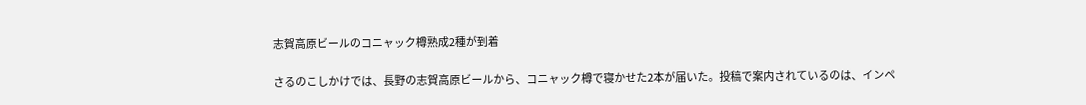志賀高原ビールのコニャック樽熟成2種が到着

さるのこしかけでは、長野の志賀高原ビールから、コニャック樽で寝かせた2本が届いた。投稿で案内されているのは、インペ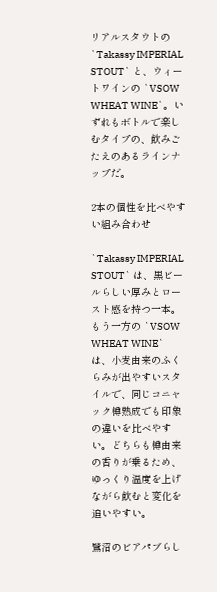リアルスタウトの `Takassy IMPERIAL STOUT` と、ウィートワインの `VSOW WHEAT WINE`。いずれもボトルで楽しむタイプの、飲みごたえのあるラインナップだ。

2本の個性を比べやすい組み合わせ

`Takassy IMPERIAL STOUT` は、黒ビールらしい厚みとロースト感を持つ一本。もう一方の `VSOW WHEAT WINE` は、小麦由来のふくらみが出やすいスタイルで、同じコニャック樽熟成でも印象の違いを比べやすい。どちらも樽由来の香りが乗るため、ゆっくり温度を上げながら飲むと変化を追いやすい。

鷺沼のビアパブらし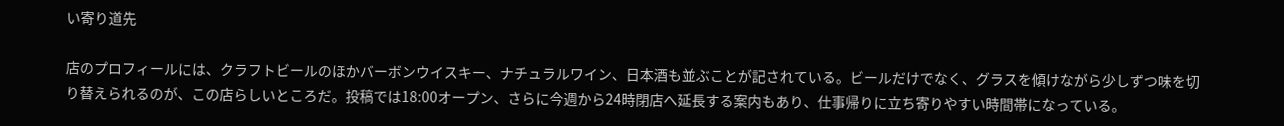い寄り道先

店のプロフィールには、クラフトビールのほかバーボンウイスキー、ナチュラルワイン、日本酒も並ぶことが記されている。ビールだけでなく、グラスを傾けながら少しずつ味を切り替えられるのが、この店らしいところだ。投稿では18:00オープン、さらに今週から24時閉店へ延長する案内もあり、仕事帰りに立ち寄りやすい時間帯になっている。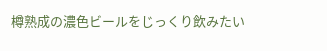樽熟成の濃色ビールをじっくり飲みたい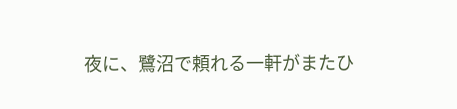夜に、鷺沼で頼れる一軒がまたひ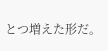とつ増えた形だ。